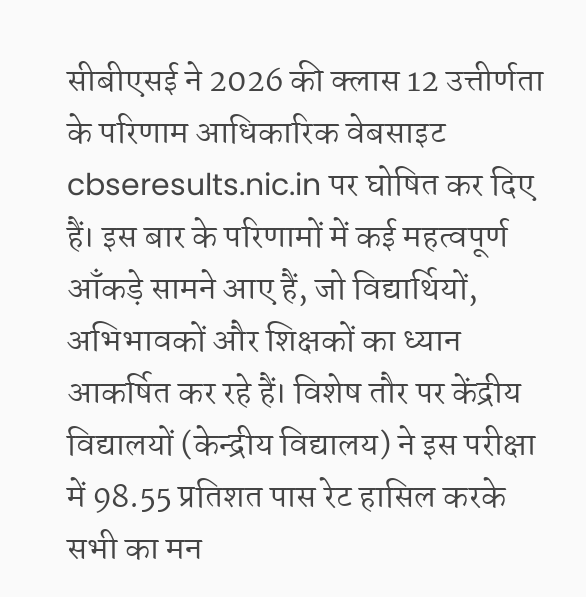सीबीएसई ने 2026 की क्लास 12 उत्तीर्णता के परिणाम आधिकारिक वेबसाइट cbseresults.nic.in पर घोषित कर दिए हैं। इस बार के परिणामों में कई महत्वपूर्ण आँकड़े सामने आए हैं, जो विद्यार्थियों, अभिभावकों और शिक्षकों का ध्यान आकर्षित कर रहे हैं। विशेष तौर पर केंद्रीय विद्यालयों (केन्द्रीय विद्यालय) ने इस परीक्षा में 98.55 प्रतिशत पास रेट हासिल करके सभी का मन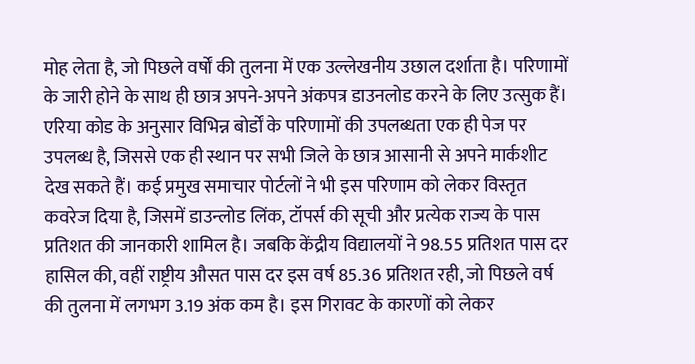मोह लेता है, जो पिछले वर्षों की तुलना में एक उल्लेखनीय उछाल दर्शाता है। परिणामों के जारी होने के साथ ही छात्र अपने-अपने अंकपत्र डाउनलोड करने के लिए उत्सुक हैं। एरिया कोड के अनुसार विभिन्न बोर्डों के परिणामों की उपलब्धता एक ही पेज पर उपलब्ध है, जिससे एक ही स्थान पर सभी जिले के छात्र आसानी से अपने मार्कशीट देख सकते हैं। कई प्रमुख समाचार पोर्टलों ने भी इस परिणाम को लेकर विस्तृत कवरेज दिया है, जिसमें डाउन्लोड लिंक, टॉपर्स की सूची और प्रत्येक राज्य के पास प्रतिशत की जानकारी शामिल है। जबकि केंद्रीय विद्यालयों ने 98.55 प्रतिशत पास दर हासिल की, वहीं राष्ट्रीय औसत पास दर इस वर्ष 85.36 प्रतिशत रही, जो पिछले वर्ष की तुलना में लगभग 3.19 अंक कम है। इस गिरावट के कारणों को लेकर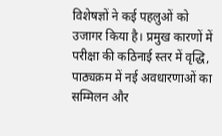विशेषज्ञों ने कई पहलुओं को उजागर किया है। प्रमुख कारणों में परीक्षा की कठिनाई स्तर में वृद्धि, पाठ्यक्रम में नई अवधारणाओं का सम्मिलन और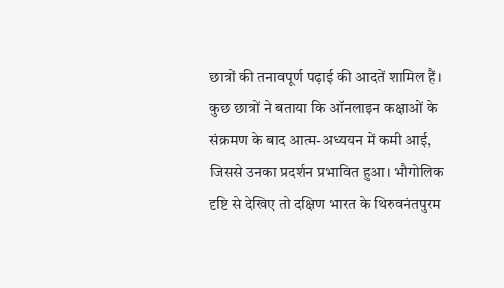छात्रों की तनावपूर्ण पढ़ाई की आदतें शामिल हैं। कुछ छात्रों ने बताया कि ऑनलाइन कक्षाओं के संक्रमण के बाद आत्म-अध्ययन में कमी आई, जिससे उनका प्रदर्शन प्रभावित हुआ। भौगोलिक दृष्टि से देखिए तो दक्षिण भारत के थिरुवनंतपुरम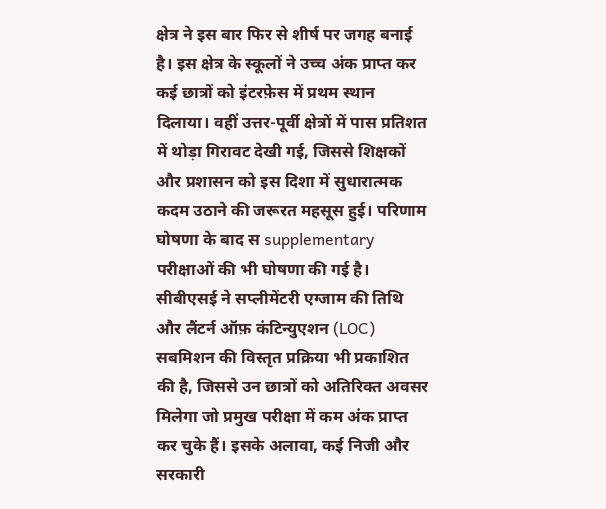क्षेत्र ने इस बार फिर से शीर्ष पर जगह बनाई है। इस क्षेत्र के स्कूलों ने उच्च अंक प्राप्त कर कई छात्रों को इंटरफ़ेस में प्रथम स्थान दिलाया। वहीं उत्तर-पूर्वी क्षेत्रों में पास प्रतिशत में थोड़ा गिरावट देखी गई, जिससे शिक्षकों और प्रशासन को इस दिशा में सुधारात्मक कदम उठाने की जरूरत महसूस हुई। परिणाम घोषणा के बाद स supplementary परीक्षाओं की भी घोषणा की गई है। सीबीएसई ने सप्लीमेंटरी एग्जाम की तिथि और लैंटर्न ऑफ़ कंटिन्युएशन (LOC) सबमिशन की विस्तृत प्रक्रिया भी प्रकाशित की है, जिससे उन छात्रों को अतिरिक्त अवसर मिलेगा जो प्रमुख परीक्षा में कम अंक प्राप्त कर चुके हैं। इसके अलावा, कई निजी और सरकारी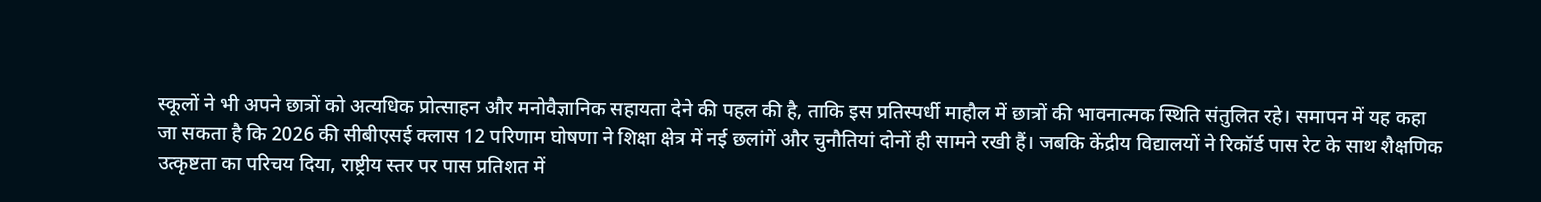स्कूलों ने भी अपने छात्रों को अत्यधिक प्रोत्साहन और मनोवैज्ञानिक सहायता देने की पहल की है, ताकि इस प्रतिस्पर्धी माहौल में छात्रों की भावनात्मक स्थिति संतुलित रहे। समापन में यह कहा जा सकता है कि 2026 की सीबीएसई क्लास 12 परिणाम घोषणा ने शिक्षा क्षेत्र में नई छलांगें और चुनौतियां दोनों ही सामने रखी हैं। जबकि केंद्रीय विद्यालयों ने रिकॉर्ड पास रेट के साथ शैक्षणिक उत्कृष्टता का परिचय दिया, राष्ट्रीय स्तर पर पास प्रतिशत में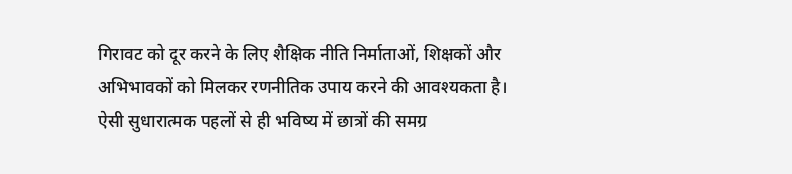गिरावट को दूर करने के लिए शैक्षिक नीति निर्माताओं, शिक्षकों और अभिभावकों को मिलकर रणनीतिक उपाय करने की आवश्यकता है। ऐसी सुधारात्मक पहलों से ही भविष्य में छात्रों की समग्र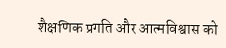शैक्षणिक प्रगति और आत्मविश्वास को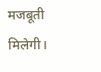मजबूती मिलेगी।